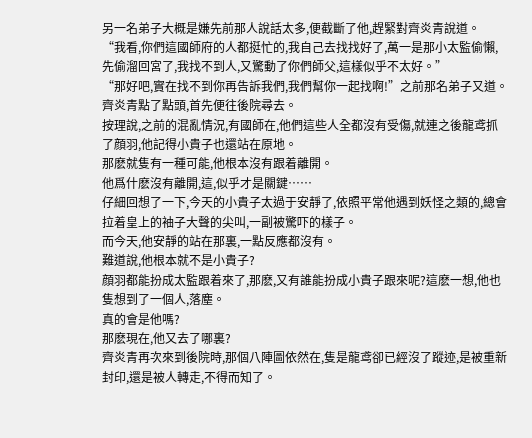另一名弟子大概是嫌先前那人說話太多,便截斷了他,趕緊對齊炎青說道。
“我看,你們這國師府的人都挺忙的,我自己去找找好了,萬一是那小太監偷懶,先偷溜回宮了,我找不到人,又驚動了你們師父,這樣似乎不太好。”
“那好吧,實在找不到你再告訴我們,我們幫你一起找啊!”之前那名弟子又道。
齊炎青點了點頭,首先便往後院尋去。
按理說,之前的混亂情況,有國師在,他們這些人全都沒有受傷,就連之後龍鸢抓了顔羽,他記得小貴子也還站在原地。
那麽就隻有一種可能,他根本沒有跟着離開。
他爲什麽沒有離開,這,似乎才是關鍵……
仔細回想了一下,今天的小貴子太過于安靜了,依照平常他遇到妖怪之類的,總會拉着皇上的袖子大聲的尖叫,一副被驚吓的樣子。
而今天,他安靜的站在那裏,一點反應都沒有。
難道說,他根本就不是小貴子?
顔羽都能扮成太監跟着來了,那麽,又有誰能扮成小貴子跟來呢?這麽一想,他也隻想到了一個人,落塵。
真的會是他嗎?
那麽現在,他又去了哪裏?
齊炎青再次來到後院時,那個八陣圖依然在,隻是龍鸢卻已經沒了蹤迹,是被重新封印,還是被人轉走,不得而知了。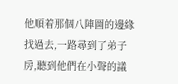他順着那個八陣圖的邊緣找過去,一路尋到了弟子房,聽到他們在小聲的議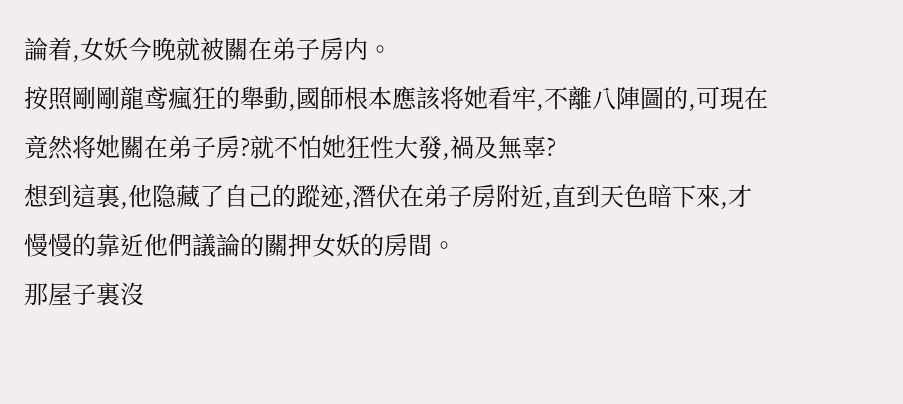論着,女妖今晚就被關在弟子房内。
按照剛剛龍鸢瘋狂的舉動,國師根本應該将她看牢,不離八陣圖的,可現在竟然将她關在弟子房?就不怕她狂性大發,禍及無辜?
想到這裏,他隐藏了自己的蹤迹,潛伏在弟子房附近,直到天色暗下來,才慢慢的靠近他們議論的關押女妖的房間。
那屋子裏沒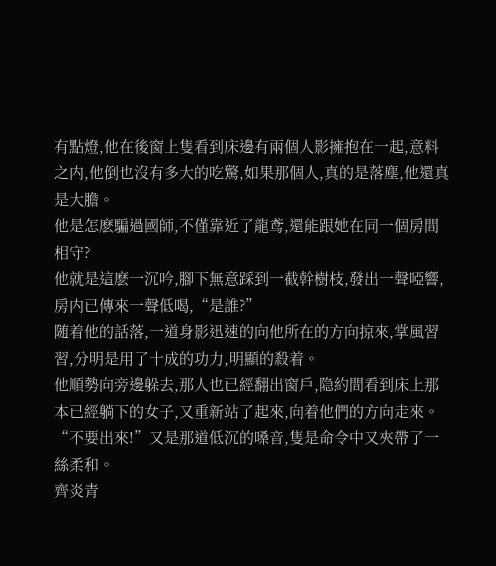有點燈,他在後窗上隻看到床邊有兩個人影擁抱在一起,意料之内,他倒也沒有多大的吃驚,如果那個人,真的是落塵,他還真是大膽。
他是怎麽騙過國師,不僅靠近了龍鸢,還能跟她在同一個房間相守?
他就是這麽一沉吟,腳下無意踩到一截幹樹枝,發出一聲啞響,房内已傳來一聲低喝,“是誰?”
随着他的話落,一道身影迅速的向他所在的方向掠來,掌風習習,分明是用了十成的功力,明顯的殺着。
他順勢向旁邊躲去,那人也已經翻出窗戶,隐約間看到床上那本已經躺下的女子,又重新站了起來,向着他們的方向走來。
“不要出來!”又是那道低沉的嗓音,隻是命令中又夾帶了一絲柔和。
齊炎青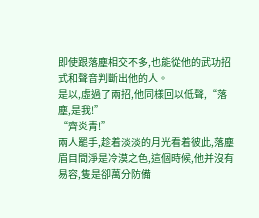即使跟落塵相交不多,也能從他的武功招式和聲音判斷出他的人。
是以,虛過了兩招,他同樣回以低聲,“落塵,是我!”
“齊炎青!”
兩人罷手,趁着淡淡的月光看着彼此,落塵眉目間淨是冷漠之色,這個時候,他并沒有易容,隻是卻萬分防備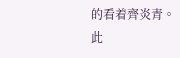的看着齊炎青。
此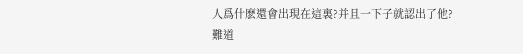人爲什麽還會出現在這裏?并且一下子就認出了他?
難道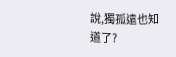說,獨孤遠也知道了?